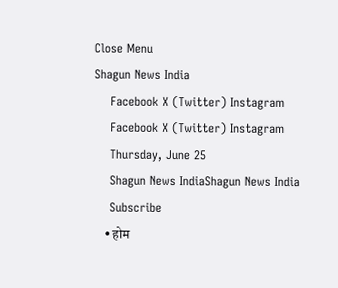Close Menu
Shagun News India
    Facebook X (Twitter) Instagram
    Facebook X (Twitter) Instagram
    Thursday, June 25
    Shagun News IndiaShagun News India
    Subscribe
    • होम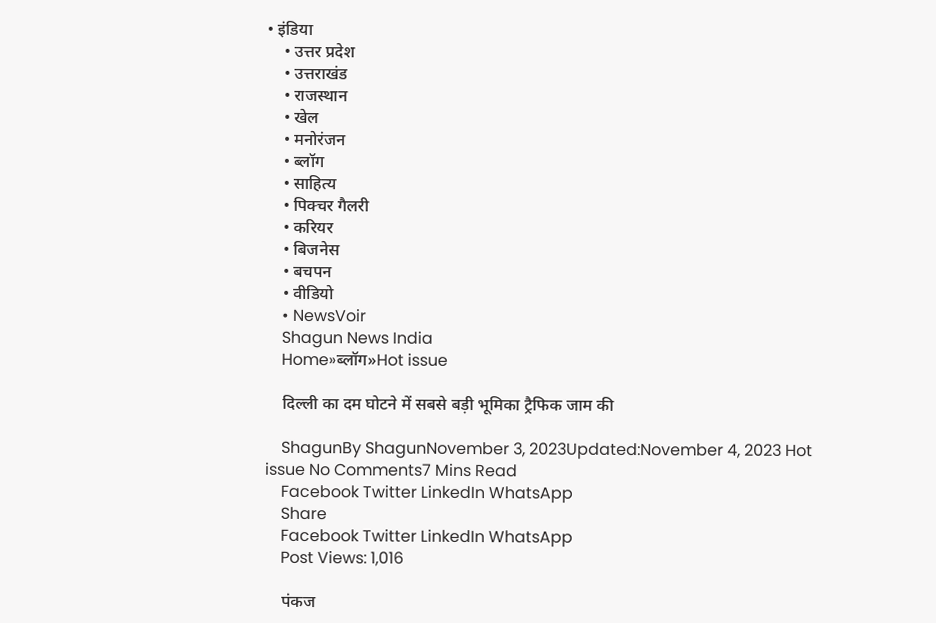• इंडिया
    • उत्तर प्रदेश
    • उत्तराखंड
    • राजस्थान
    • खेल
    • मनोरंजन
    • ब्लॉग
    • साहित्य
    • पिक्चर गैलरी
    • करियर
    • बिजनेस
    • बचपन
    • वीडियो
    • NewsVoir
    Shagun News India
    Home»ब्लॉग»Hot issue

    दिल्ली का दम घोटने में सबसे बड़ी भूमिका ट्रैफिक जाम की

    ShagunBy ShagunNovember 3, 2023Updated:November 4, 2023 Hot issue No Comments7 Mins Read
    Facebook Twitter LinkedIn WhatsApp
    Share
    Facebook Twitter LinkedIn WhatsApp
    Post Views: 1,016

    पंकज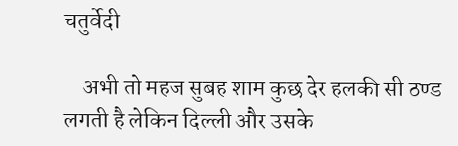चतुर्वेदी

    अभी तो महज सुबह शाम कुछ देर हलकी सी ठण्ड लगती है लेकिन दिल्ली और उसके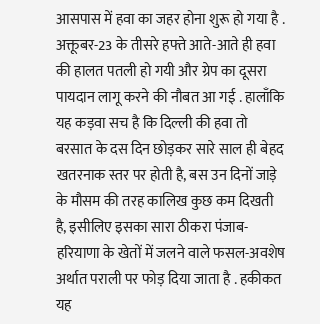आसपास में हवा का जहर होना शुरू हो गया है . अक्तूबर-23 के तीसरे हफ्ते आते-आते ही हवा की हालत पतली हो गयी और ग्रेप का दूसरा पायदान लागू करने की नौबत आ गई . हालाँकि यह कड़वा सच है कि दिल्ली की हवा तो बरसात के दस दिन छोड़कर सारे साल ही बेहद खतरनाक स्तर पर होती है, बस उन दिनों जाड़े के मौसम की तरह कालिख कुछ कम दिखती है, इसीलिए इसका सारा ठीकरा पंजाब-हरियाणा के खेतों में जलने वाले फसल-अवशेष अर्थात पराली पर फोड़ दिया जाता है . हकीकत यह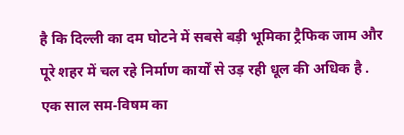है कि दिल्ली का दम घोटने में सबसे बड़ी भूमिका ट्रैफिक जाम और पूरे शहर में चल रहे निर्माण कार्यों से उड़ रही धूल की अधिक है . एक साल सम-विषम का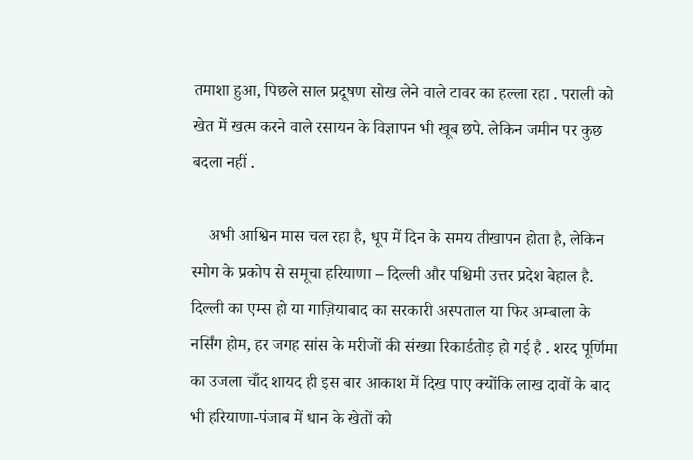तमाशा हुआ, पिछले साल प्रदूषण सोख लेने वाले टावर का हल्ला रहा . पराली को खेत में खत्म करने वाले रसायन के विज्ञापन भी खूब छपे. लेकिन जमीन पर कुछ बदला नहीं .

    अभी आश्विन मास चल रहा है, धूप में दिन के समय तीखापन होता है, लेकिन स्मोग के प्रकोप से समूचा हरियाणा – दिल्ली और पश्चिमी उत्तर प्रदेश बेहाल है. दिल्ली का एम्स हो या गाज़ियाबाद का सरकारी अस्पताल या फिर अम्बाला के नर्सिंग होम, हर जगह सांस के मरीजों की संख्या रिकार्डतोड़ हो गई है . शरद पूर्णिमा का उजला चाँद शायद ही इस बार आकाश में दिख पाए क्योंकि लाख दावों के बाद भी हरियाणा-पंजाब में धान के खेतों को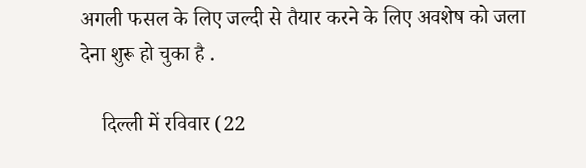अगली फसल के लिए जल्दी से तैयार करने के लिए अवशेष को जला देना शुरू हो चुका है .

    दिल्ली में रविवार (22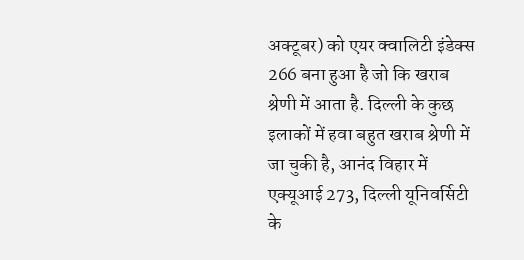अक्टूबर) को एयर क्वालिटी इंडेक्स 266 बना हुआ है जो कि खराब श्रेणी में आता है. दिल्ली के कुछ इलाकों में हवा बहुत खराब श्रेणी में जा चुकी है, आनंद विहार में एक्यूआई 273, दिल्ली यूनिवर्सिटी के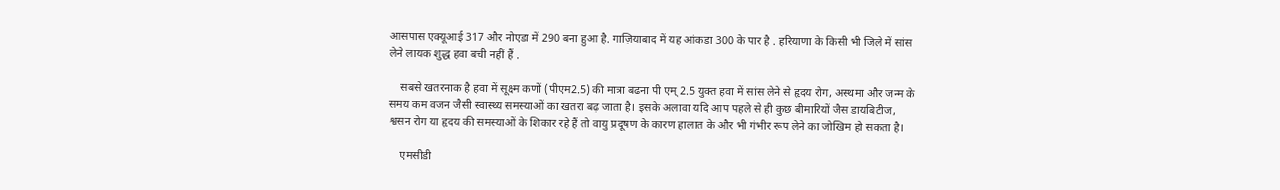आसपास एक्यूआई 317 और नोएडा में 290 बना हुआ है. गाज़ियाबाद में यह आंकडा 300 के पार है . हरियाणा के किसी भी जिले में सांस लेने लायक शुद्ध हवा बची नहीं हैं .

    सबसे खतरनाक है हवा में सूक्ष्म कणों (पीएम2.5) की मात्रा बढना पी एम् 2.5 युक्त हवा में सांस लेने से हृदय रोग, अस्थमा और जन्म के समय कम वजन जैसी स्वास्थ्य समस्याओं का खतरा बढ़ जाता है। इसके अलावा यदि आप पहले से ही कुछ बीमारियों जैस डायबिटीज, श्वसन रोग या हृदय की समस्याओं के शिकार रहे हैं तो वायु प्रदूषण के कारण हालात के और भी गंभीर रूप लेने का जोखिम हो सकता है।

    एमसीडी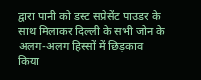द्वारा पानी को डस्ट सप्रेसेंट पाउडर के साथ मिलाकर दिल्ली के सभी जोन के अलग-अलग हिस्सों में छिड़काव किया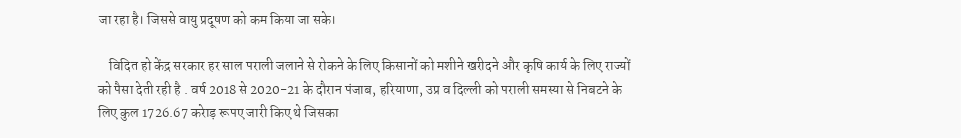जा रहा है। जिससे वायु प्रदूषण को कम किया जा सके।

    विदित हो केंद्र सरकार हर साल पराली जलाने से रोकने के लिए किसानों को मशीने खरीदने और कृषि कार्य के लिए राज्यों को पैसा देती रही है . वर्ष 2018 से 2020-21 के दौरान पंजाब, हरियाणा, उप्र व दिल्ली को पराली समस्या से निबटने के लिए कुल 1726.67 करेाड़ रूपए जारी किए थे जिसका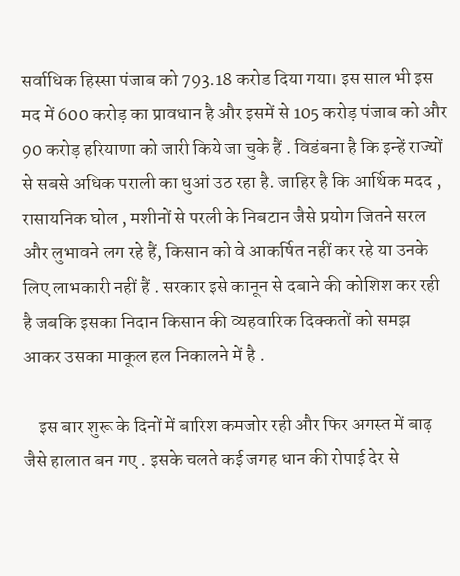सर्वाधिक हिस्सा पंजाब को 793.18 करोड दिया गया। इस साल भी इस मद में 600 करोड़ का प्रावधान है और इसमें से 105 करोड़ पंजाब को और 90 करोड़ हरियाणा को जारी किये जा चुके हैं . विडंबना है कि इन्हें राज्यों से सबसे अधिक पराली का धुआं उठ रहा है. जाहिर है कि आर्थिक मदद , रासायनिक घोल , मशीनों से परली के निबटान जैसे प्रयोग जितने सरल और लुभावने लग रहे हैं, किसान को वे आकर्षित नहीं कर रहे या उनके लिए लाभकारी नहीं हैं . सरकार इसे कानून से दबाने की कोशिश कर रही है जबकि इसका निदान किसान की व्यहवारिक दिक्कतों को समझ आकर उसका माकूल हल निकालने में है .

    इस बार शुरू के दिनों में बारिश कमजोर रही और फिर अगस्त में बाढ़ जैसे हालात बन गए . इसके चलते कई जगह धान की रोपाई देर से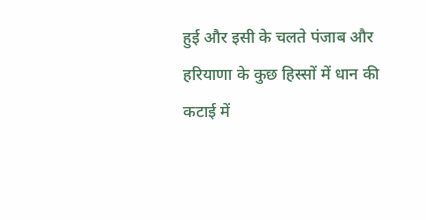हुई और इसी के चलते पंजाब और हरियाणा के कुछ हिस्सों में धान की कटाई में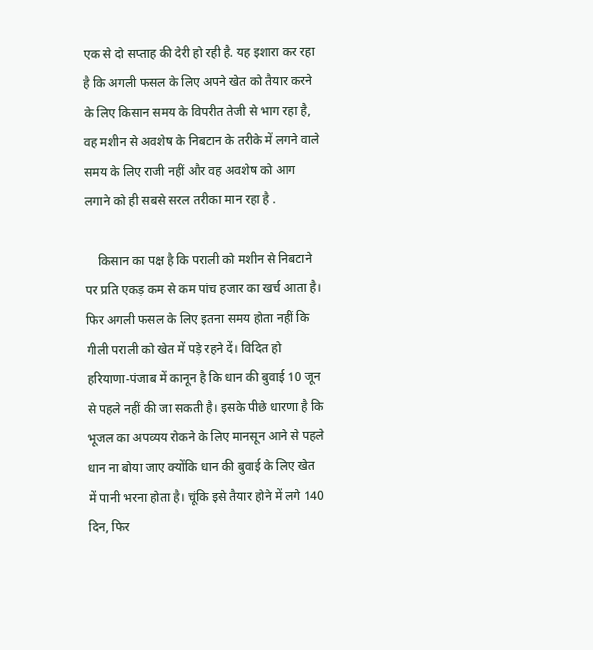एक से दो सप्ताह की देरी हो रही है. यह इशारा कर रहा है कि अगली फसल के लिए अपने खेत को तैयार करने के लिए किसान समय के विपरीत तेजी से भाग रहा है, वह मशीन से अवशेष के निबटान के तरीके में लगने वाले समय के लिए राजी नहीं और वह अवशेष को आग लगाने को ही सबसे सरल तरीका मान रहा है .

    किसान का पक्ष है कि पराली को मशीन से निबटाने पर प्रति एकड़ कम से कम पांच हजार का खर्च आता है। फिर अगली फसल के लिए इतना समय होता नहीं कि गीली पराली को खेत में पड़े रहने दें। विदित हो हरियाणा-पंजाब में कानून है कि धान की बुवाई 10 जून से पहले नहीं की जा सकती है। इसके पीछे धारणा है कि भूजल का अपव्यय रोकने के लिए मानसून आने से पहले धान ना बोया जाए क्योंकि धान की बुवाई के लिए खेत में पानी भरना होता है। चूंकि इसे तैयार होने में लगे 140 दिन, फिर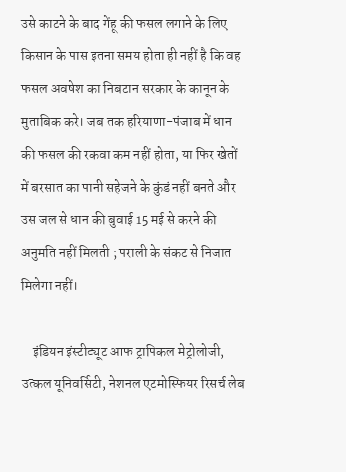उसे काटने के बाद गेंहू की फसल लगाने के लिए किसान के पास इतना समय होता ही नहीं है कि वह फसल अवषेश का निबटान सरकार के कानून के मुताबिक करे। जब तक हरियाणा-पंजाब में धान की फसल की रकवा कम नहीं होता, या फिर खेतों में बरसात का पानी सहेजने के कुंडं नहीं बनते और उस जल से धान की बुवाई 15 मई से करने की अनुमति नहीं मिलती ; पराली के संकट से निजात मिलेगा नहीं।

    इंडियन इंस्टीट्यूट आफ ट्रापिकल मेट्रोलोजी, उत्कल यूनिवर्सिटी, नेशनल एटमोस्फियर रिसर्च लेब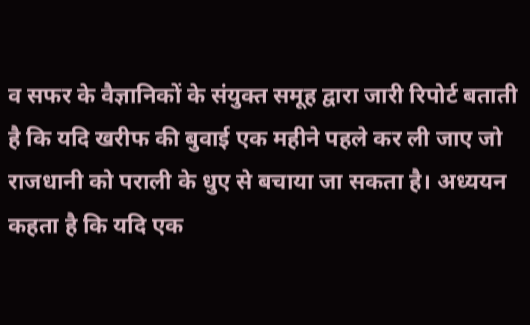व सफर के वैज्ञानिकों के संयुक्त समूह द्वारा जारी रिपोर्ट बताती है कि यदि खरीफ की बुवाई एक महीने पहले कर ली जाए जो राजधानी को पराली के धुए से बचाया जा सकता है। अध्ययन कहता है कि यदि एक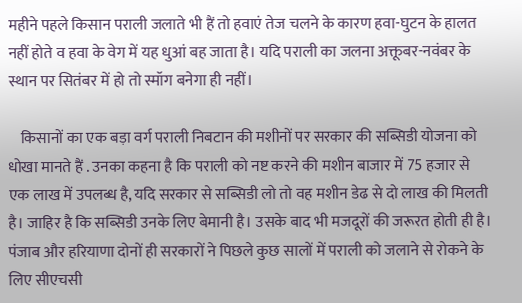महीने पहले किसान पराली जलाते भी हैं तो हवाएं तेज चलने के कारण हवा-घुटन के हालत नहीं होते व हवा के वेग में यह धुआं बह जाता है। यदि पराली का जलना अक्तूबर-नवंबर के स्थान पर सितंबर में हो तो स्मॉग बनेगा ही नहीं।

    किसानों का एक बड़ा वर्ग पराली निबटान की मशीनों पर सरकार की सब्सिडी योजना को धोखा मानते हैं . उनका कहना है कि पराली को नष्ट करने की मशीन बाजार में 75 हजार से एक लाख में उपलब्ध है, यदि सरकार से सब्सिडी लो तो वह मशीन डेढ से दो लाख की मिलती है। जाहिर है कि सब्सिडी उनके लिए बेमानी है। उसके बाद भी मजदूरों की जरूरत होती ही है। पंजाब और हरियाणा दोनों ही सरकारों ने पिछले कुछ सालों में पराली को जलाने से रोकने के लिए सीएचसी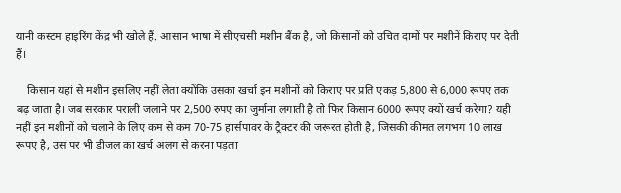यानी कस्टम हाइरिंग केंद्र भी खोले हैं. आसान भाषा में सीएचसी मशीन बैंक है, जो किसानों को उचित दामों पर मशीनें किराए पर देती हैं।

    किसान यहां से मशीन इसलिए नहीं लेता क्योंकि उसका खर्चा इन मशीनों को किराए पर प्रति एकड़ 5,800 से 6,000 रूपए तक बढ़ जाता है। जब सरकार पराली जलाने पर 2,500 रुपए का जुर्माना लगाती है तो फिर किसान 6000 रूपए क्यों खर्च करेगा? यही नहीं इन मशीनों को चलाने के लिए कम से कम 70-75 हार्सपावर के ट्रैक्टर की जरूरत होती है, जिसकी कीमत लगभग 10 लाख रूपए है, उस पर भी डीजल का खर्च अलग से करना पड़ता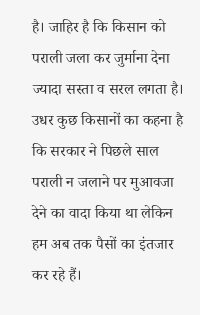है। जाहिर है कि किसान को पराली जला कर जुर्माना देना ज्यादा सस्ता व सरल लगता है। उधर कुछ किसानों का कहना है कि सरकार ने पिछले साल पराली न जलाने पर मुआवजा देने का वादा किया था लेकिन हम अब तक पैसों का इंतजार कर रहे हैं।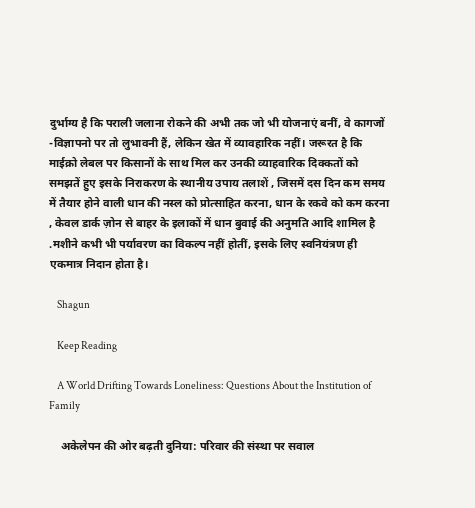दुर्भाग्य है कि पराली जलाना रोकने की अभी तक जो भी योजनाएं बनीं, वे कागजों -विज्ञापनो पर तो लुभावनी हैं, लेकिन खेत में व्यावहारिक नहीं। जरूरत है कि माईक्रो लेबल पर किसानों के साथ मिल कर उनकी व्याहवारिक दिक्कतों को समझतें हुए इसके निराकरण के स्थानीय उपाय तलाशें , जिसमें दस दिन कम समय में तैयार होने वाली धान की नस्ल को प्रोत्साहित करना, धान के रकवे को कम करना , केवल डार्क ज़ोन से बाहर के इलाकों में धान बुवाई की अनुमति आदि शामिल है .मशीने कभी भी पर्यावरण का विकल्प नहीं होतीं, इसके लिए स्वनियंत्रण ही एकमात्र निदान होता है।

    Shagun

    Keep Reading

    A World Drifting Towards Loneliness: Questions About the Institution of Family

    अकेलेपन की ओर बढ़ती दुनिया: परिवार की संस्था पर सवाल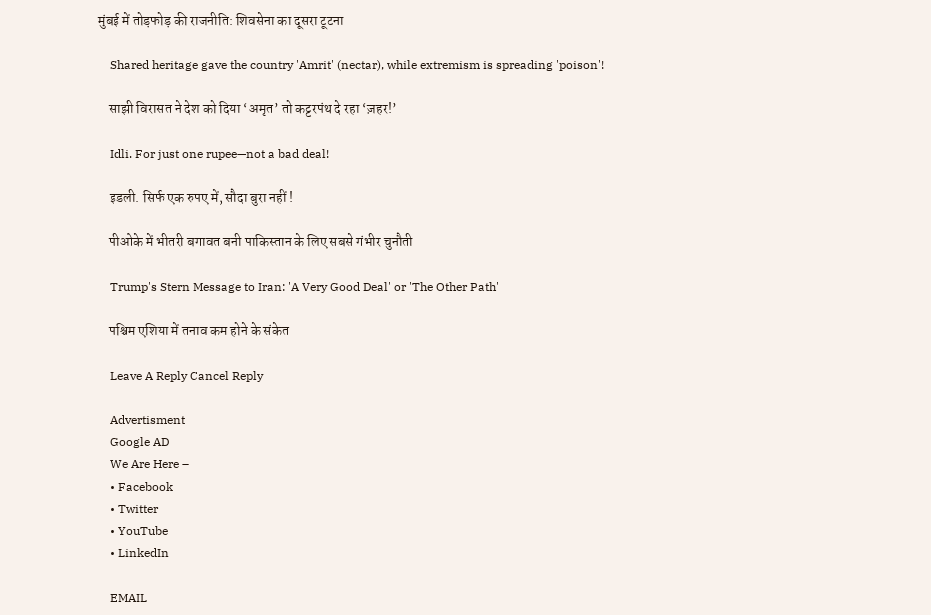मुंबई में तोड़फोड़ की राजनीति: शिवसेना का दूसरा टूटना

    Shared heritage gave the country 'Amrit' (nectar), while extremism is spreading 'poison'!

    साझी विरासत ने देश को दिया ‘अमृत’ तो कट्टरपंथ दे रहा ‘ज़हर!’

    Idli. For just one rupee—not a bad deal!

    इडली. सिर्फ एक रुपए में, सौदा बुरा नहीं !

    पीओके में भीतरी बगावत बनी पाकिस्तान के लिए सबसे गंभीर चुनौती

    Trump's Stern Message to Iran: 'A Very Good Deal' or 'The Other Path'

    पश्चिम एशिया में तनाव कम होने के संकेत

    Leave A Reply Cancel Reply

    Advertisment
    Google AD
    We Are Here –
    • Facebook
    • Twitter
    • YouTube
    • LinkedIn

    EMAIL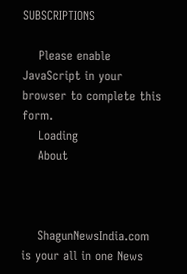SUBSCRIPTIONS

    Please enable JavaScript in your browser to complete this form.
    Loading
    About



    ShagunNewsIndia.com is your all in one News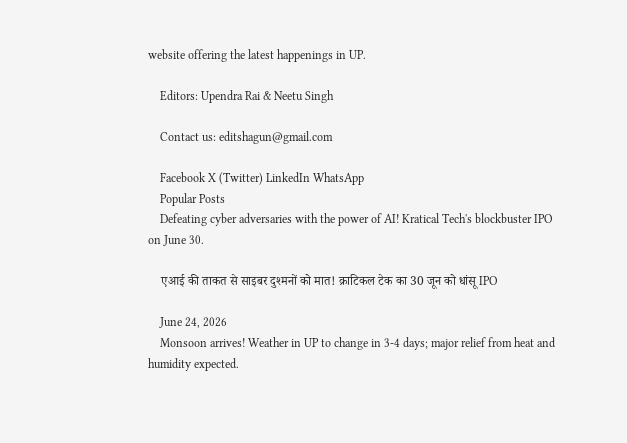website offering the latest happenings in UP.

    Editors: Upendra Rai & Neetu Singh

    Contact us: editshagun@gmail.com

    Facebook X (Twitter) LinkedIn WhatsApp
    Popular Posts
    Defeating cyber adversaries with the power of AI! Kratical Tech's blockbuster IPO on June 30.

    एआई की ताकत से साइबर दुश्मनों को मात! क्राटिकल टेक का 30 जून को धांसू IPO

    June 24, 2026
    Monsoon arrives! Weather in UP to change in 3-4 days; major relief from heat and humidity expected.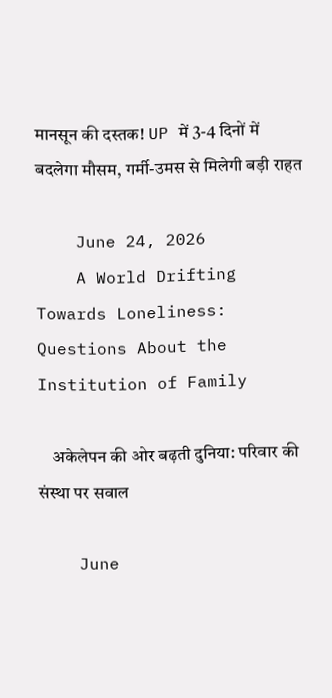मानसून की दस्तक! UP में 3-4 दिनों में बदलेगा मौसम, गर्मी-उमस से मिलेगी बड़ी राहत

    June 24, 2026
    A World Drifting Towards Loneliness: Questions About the Institution of Family

    अकेलेपन की ओर बढ़ती दुनिया: परिवार की संस्था पर सवाल

    June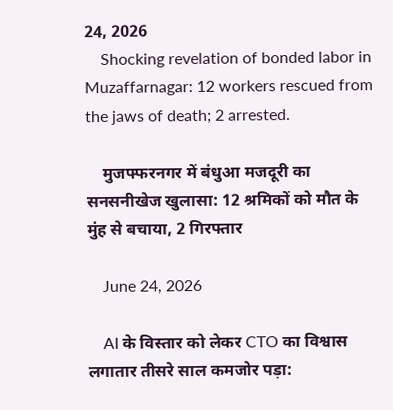24, 2026
    Shocking revelation of bonded labor in Muzaffarnagar: 12 workers rescued from the jaws of death; 2 arrested.

    मुजफ्फरनगर में बंधुआ मजदूरी का सनसनीखेज खुलासा: 12 श्रमिकों को मौत के मुंह से बचाया, 2 गिरफ्तार

    June 24, 2026

    AI के विस्तार को लेकर CTO का विश्वास लगातार तीसरे साल कमजोर पड़ा: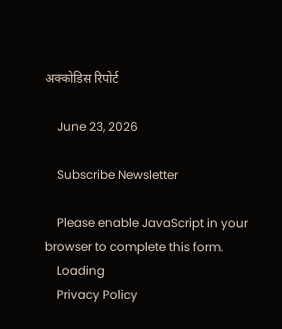अक्कोडिस रिपोर्ट

    June 23, 2026

    Subscribe Newsletter

    Please enable JavaScript in your browser to complete this form.
    Loading
    Privacy Policy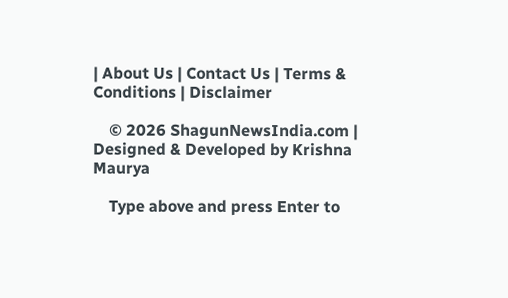| About Us | Contact Us | Terms & Conditions | Disclaimer

    © 2026 ShagunNewsIndia.com | Designed & Developed by Krishna Maurya

    Type above and press Enter to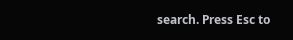search. Press Esc to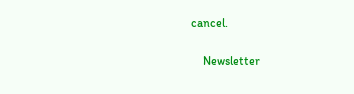cancel.

    Newsletter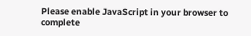Please enable JavaScript in your browser to complete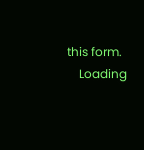this form.
    Loading